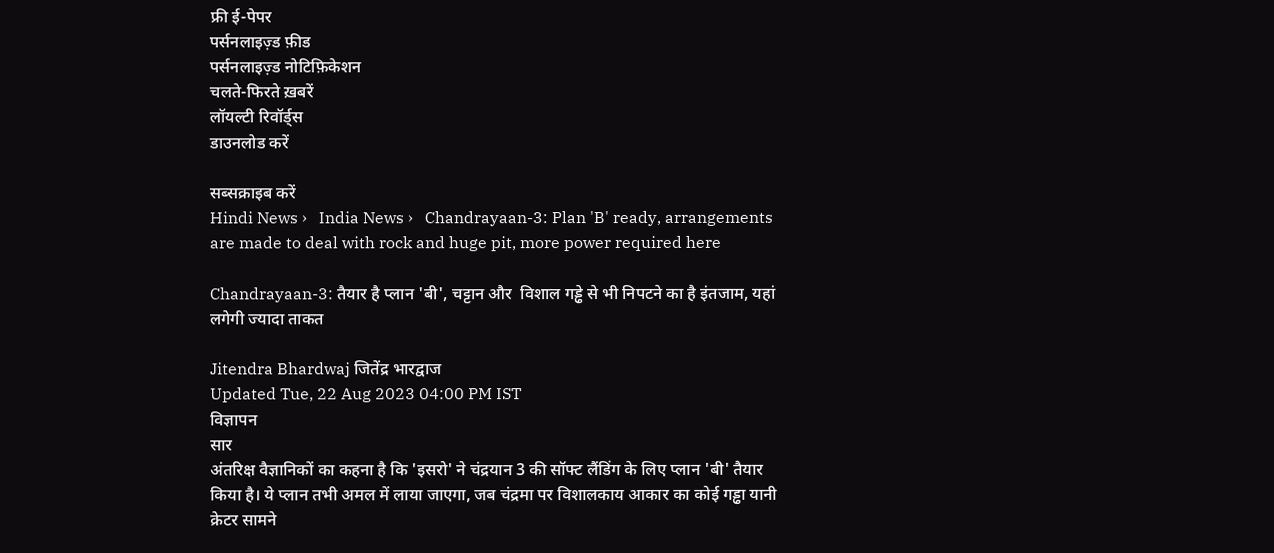फ्री ई-पेपर
पर्सनलाइज़्ड फ़ीड
पर्सनलाइज़्ड नोटिफ़िकेशन
चलते-फिरते ख़बरें
लॉयल्टी रिवॉर्ड्स
डाउनलोड करें

सब्सक्राइब करें
Hindi News ›   India News ›   Chandrayaan-3: Plan 'B' ready, arrangements are made to deal with rock and huge pit, more power required here

Chandrayaan-3: तैयार है प्लान 'बी', चट्टान और  विशाल गड्ढे से भी निपटने का है इंतजाम, यहां लगेगी ज्यादा ताकत

Jitendra Bhardwaj जितेंद्र भारद्वाज
Updated Tue, 22 Aug 2023 04:00 PM IST
विज्ञापन
सार
अंतरिक्ष वैज्ञानिकों का कहना है कि 'इसरो' ने चंद्रयान 3 की सॉफ्ट लैंडिंग के लिए प्लान 'बी' तैयार किया है। ये प्लान तभी अमल में लाया जाएगा, जब चंद्रमा पर विशालकाय आकार का कोई गड्ढा यानी क्रेटर सामने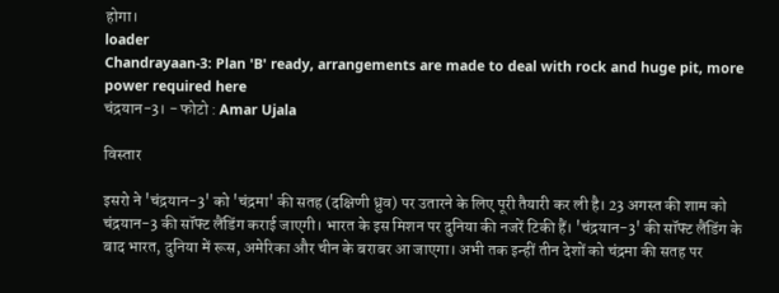होगा।
loader
Chandrayaan-3: Plan 'B' ready, arrangements are made to deal with rock and huge pit, more power required here
चंद्रयान-3। - फोटो : Amar Ujala

विस्तार

इसरो ने 'चंद्रयान-3' को 'चंद्रमा' की सतह (दक्षिणी ध्रुव) पर उतारने के लिए पूरी तैयारी कर ली है। 23 अगस्त की शाम को चंद्रयान-3 की सॉफ्ट लैंडिंग कराई जाएगी। भारत के इस मिशन पर दुनिया की नजरें टिकी हैं। 'चंद्रयान-3' की सॉफ्ट लैंडिंग के बाद भारत, दुनिया में रूस, अमेरिका और चीन के बराबर आ जाएगा। अभी तक इन्हीं तीन देशों को चंद्रमा की सतह पर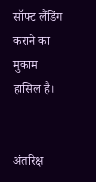सॉफ्ट लैंडिंग कराने का मुकाम हासिल है।


अंतरिक्ष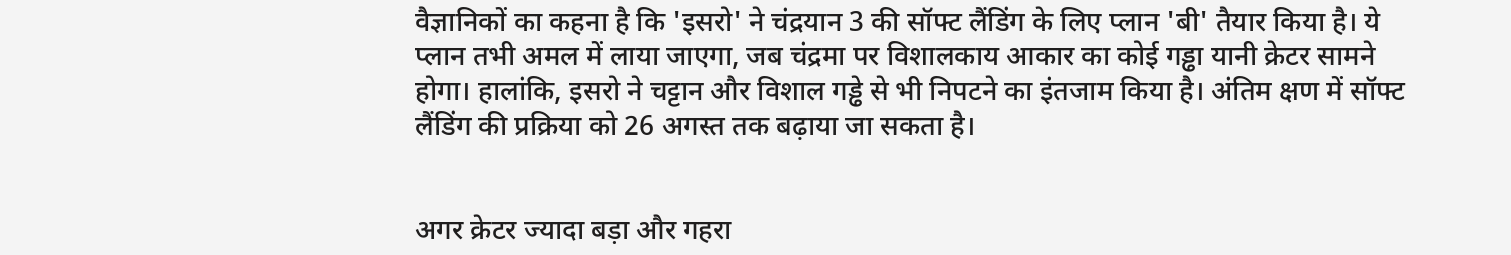वैज्ञानिकों का कहना है कि 'इसरो' ने चंद्रयान 3 की सॉफ्ट लैंडिंग के लिए प्लान 'बी' तैयार किया है। ये प्लान तभी अमल में लाया जाएगा, जब चंद्रमा पर विशालकाय आकार का कोई गड्ढा यानी क्रेटर सामने होगा। हालांकि, इसरो ने चट्टान और विशाल गड्ढे से भी निपटने का इंतजाम किया है। अंतिम क्षण में सॉफ्ट लैंडिंग की प्रक्रिया को 26 अगस्त तक बढ़ाया जा सकता है।


अगर क्रेटर ज्यादा बड़ा और गहरा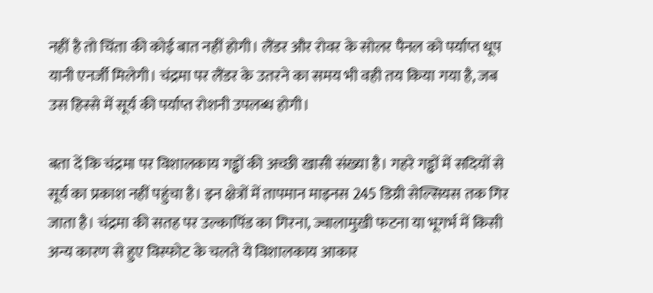नहीं है तो चिंता की कोई बात नहीं होगी। लैंडर और रोवर के सोलर पैनल को पर्याप्त धूप यानी एनर्जी मिलेगी। चंद्रमा पर लैंडर के उतरने का समय भी वही तय किया गया है, जब उस हिस्से में सूर्य की पर्याप्त रोशनी उपलब्ध होगी।

बता दें कि चंद्रमा पर विशालकाय गड्ढों की अच्छी खासी संख्या है। गहरे गड्ढों में सदियों से सूर्य का प्रकाश नहीं पहुंचा है। इन क्षेत्रों में तापमान माइनस 245 डिग्री सेल्सियस तक गिर जाता है। चंद्रमा की सतह पर उल्कापिंड का गिरना, ज्वालामुखी फटना या भूगर्भ में किसी अन्य कारण से हुए विस्फोट के चलते ये विशालकाय आकार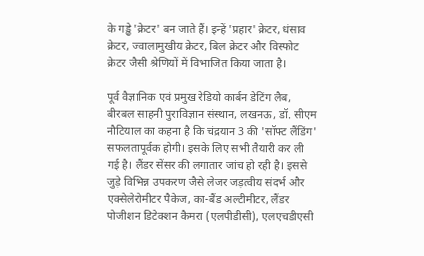के गड्ढे 'क्रेटर' बन जाते हैं। इन्हें 'प्रहार' क्रेटर, धंसाव क्रेटर, ज्वालामुखीय क्रेटर, बिल क्रेटर और विस्फोट क्रेटर जैसी श्रेणियों में विभाजित किया जाता है।

पूर्व वैज्ञानिक एवं प्रमुख रेडियो कार्बन डेटिंग लैब, बीरबल साहनी पुराविज्ञान संस्थान, लखनऊ, डॉ. सीएम नौटियाल का कहना है कि चंद्रयान 3 की 'सॉफ्ट लैंडिंग' सफलतापूर्वक होगी। इसके लिए सभी तैयारी कर ली गई है। लैंडर सेंसर की लगातार जांच हो रही है। इससे जुड़े विभिन्न उपकरण जैसे लेजर जड़त्वीय संदर्भ और एक्सेलेरोमीटर पैकेज, का-बैंड अल्टीमीटर, लैंडर पोजीशन डिटेक्शन कैमरा (एलपीडीसी), एलएचडीएसी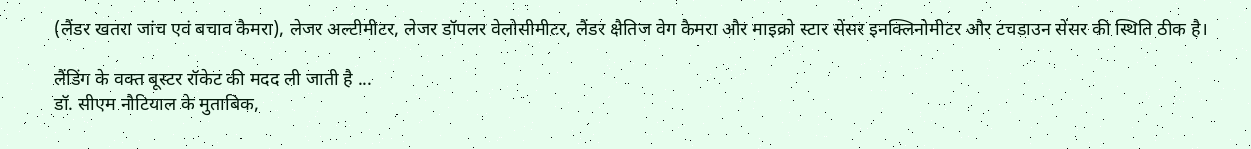(लैंडर खतरा जांच एवं बचाव कैमरा), लेजर अल्टीमीटर, लेजर डॉपलर वेलोसीमीटर, लैंडर क्षैतिज वेग कैमरा और माइक्रो स्टार सेंसर इनक्लिनोमीटर और टचडाउन सेंसर की स्थिति ठीक है।

लैंडिंग के वक्त बूस्टर रॉकेट की मदद ली जाती है ...
डॉ. सीएम नौटियाल के मुताबिक,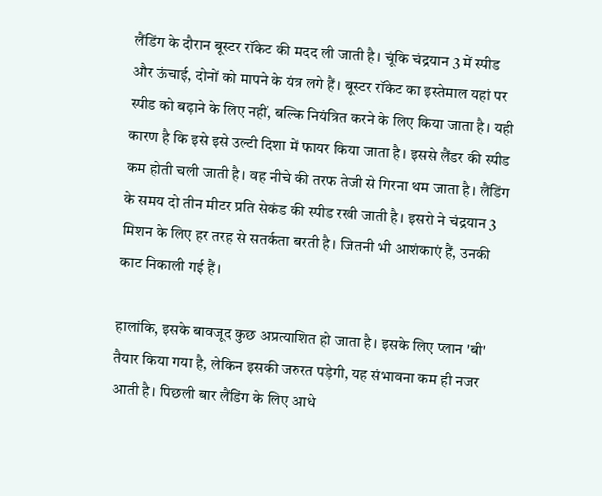लैंडिंग के दौरान बूस्टर रॉकेट की मदद ली जाती है। चूंकि चंद्रयान 3 में स्पीड और ऊंचाई, दोनों को मापने के यंत्र लगे हैं। बूस्टर रॉकेट का इस्तेमाल यहां पर स्पीड को बढ़ाने के लिए नहीं, बल्कि नियंत्रित करने के लिए किया जाता है। यही कारण है कि इसे इसे उल्टी दिशा में फायर किया जाता है। इससे लैंडर की स्पीड कम होती चली जाती है। वह नीचे की तरफ तेजी से गिरना थम जाता है। लैंडिंग के समय दो तीन मीटर प्रति सेकंड की स्पीड रखी जाती है। इसरो ने चंद्रयान 3 मिशन के लिए हर तरह से सतर्कता बरती है। जितनी भी आशंकाएं हैं, उनकी काट निकाली गई हैं।

हालांकि, इसके बावजूद कुछ अप्रत्याशित हो जाता है। इसके लिए प्लान 'बी' तैयार किया गया है, लेकिन इसकी जरुरत पड़ेगी, यह संभावना कम ही नजर आती है। पिछली बार लैंडिंग के लिए आधे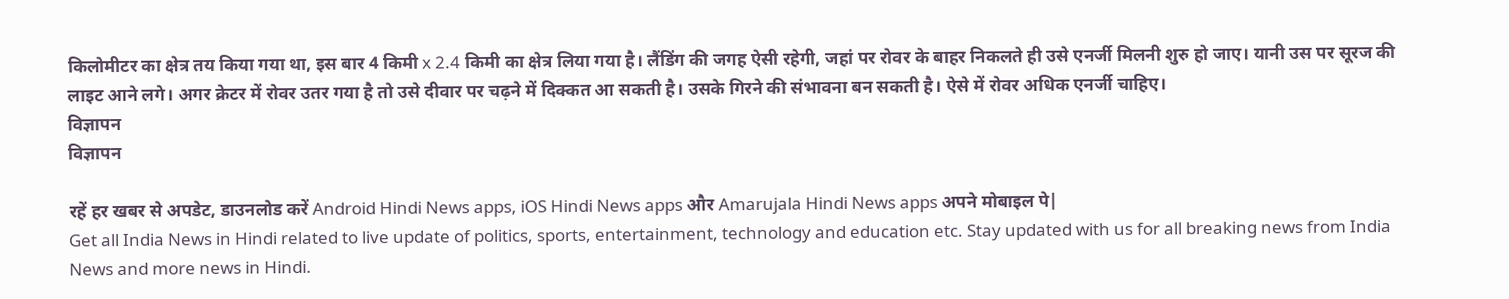किलोमीटर का क्षेत्र तय किया गया था, इस बार 4 किमी x 2.4 किमी का क्षेत्र लिया गया है। लैंडिंग की जगह ऐसी रहेगी, जहां पर रोवर के बाहर निकलते ही उसे एनर्जी मिलनी शुरु हो जाए। यानी उस पर सूरज की लाइट आने लगे। अगर क्रेटर में रोवर उतर गया है तो उसे दीवार पर चढ़ने में दिक्कत आ सकती है। उसके गिरने की संभावना बन सकती है। ऐसे में रोवर अधिक एनर्जी चाहिए।
विज्ञापन
विज्ञापन

रहें हर खबर से अपडेट, डाउनलोड करें Android Hindi News apps, iOS Hindi News apps और Amarujala Hindi News apps अपने मोबाइल पे|
Get all India News in Hindi related to live update of politics, sports, entertainment, technology and education etc. Stay updated with us for all breaking news from India News and more news in Hindi.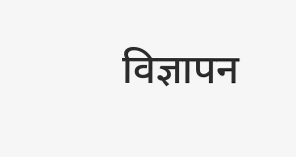विज्ञापन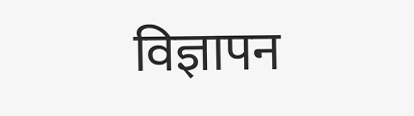विज्ञापन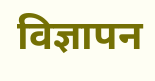विज्ञापन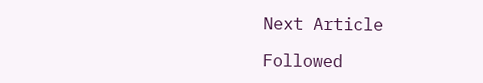Next Article

Followed